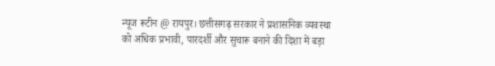न्यूज रूटीन @ रायपुर। छत्तीसगढ़ सरकार ने प्रशासनिक व्यवस्था को अधिक प्रभावी, पारदर्शी और सुचारू बनाने की दिशा में बड़ा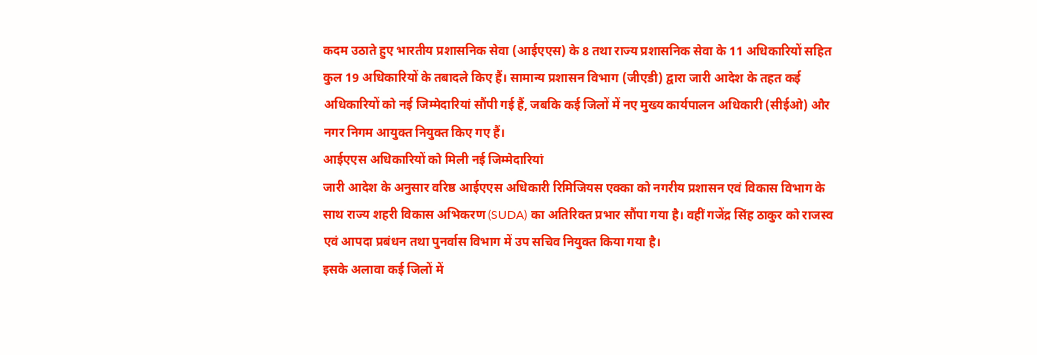कदम उठाते हुए भारतीय प्रशासनिक सेवा (आईएएस) के 8 तथा राज्य प्रशासनिक सेवा के 11 अधिकारियों सहित कुल 19 अधिकारियों के तबादले किए हैं। सामान्य प्रशासन विभाग (जीएडी) द्वारा जारी आदेश के तहत कई अधिकारियों को नई जिम्मेदारियां सौंपी गई हैं, जबकि कई जिलों में नए मुख्य कार्यपालन अधिकारी (सीईओ) और नगर निगम आयुक्त नियुक्त किए गए हैं।
आईएएस अधिकारियों को मिली नई जिम्मेदारियां
जारी आदेश के अनुसार वरिष्ठ आईएएस अधिकारी रिमिजियस एक्का को नगरीय प्रशासन एवं विकास विभाग के साथ राज्य शहरी विकास अभिकरण (SUDA) का अतिरिक्त प्रभार सौंपा गया है। वहीं गजेंद्र सिंह ठाकुर को राजस्व एवं आपदा प्रबंधन तथा पुनर्वास विभाग में उप सचिव नियुक्त किया गया है।
इसके अलावा कई जिलों में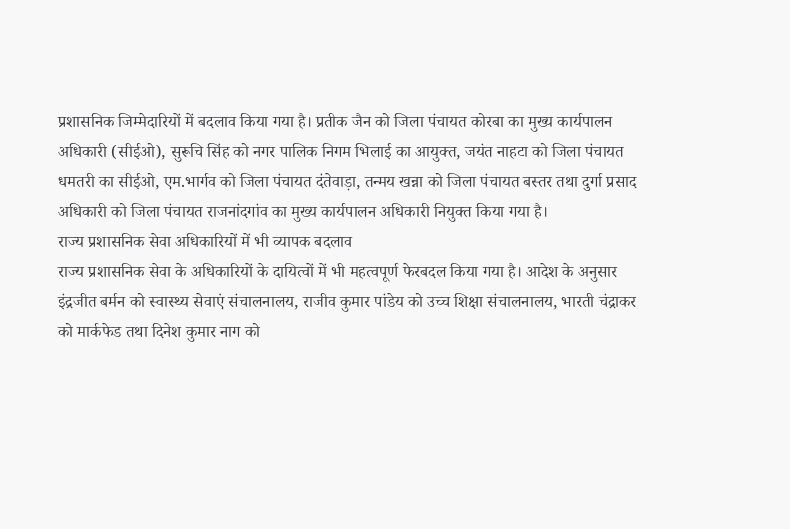प्रशासनिक जिम्मेदारियों में बदलाव किया गया है। प्रतीक जैन को जिला पंचायत कोरबा का मुख्य कार्यपालन अधिकारी (सीईओ), सुरूचि सिंह को नगर पालिक निगम भिलाई का आयुक्त, जयंत नाहटा को जिला पंचायत धमतरी का सीईओ, एम.भार्गव को जिला पंचायत दंतेवाड़ा, तन्मय खन्ना को जिला पंचायत बस्तर तथा दुर्गा प्रसाद अधिकारी को जिला पंचायत राजनांदगांव का मुख्य कार्यपालन अधिकारी नियुक्त किया गया है।
राज्य प्रशासनिक सेवा अधिकारियों में भी व्यापक बदलाव
राज्य प्रशासनिक सेवा के अधिकारियों के दायित्वों में भी महत्वपूर्ण फेरबदल किया गया है। आदेश के अनुसार इंद्रजीत बर्मन को स्वास्थ्य सेवाएं संचालनालय, राजीव कुमार पांडेय को उच्च शिक्षा संचालनालय, भारती चंद्राकर को मार्कफेड तथा दिनेश कुमार नाग को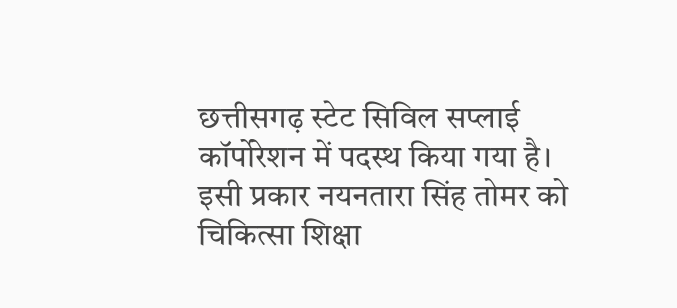छत्तीसगढ़ स्टेट सिविल सप्लाई कॉर्पोरेशन में पदस्थ किया गया है।
इसी प्रकार नयनतारा सिंह तोमर को चिकित्सा शिक्षा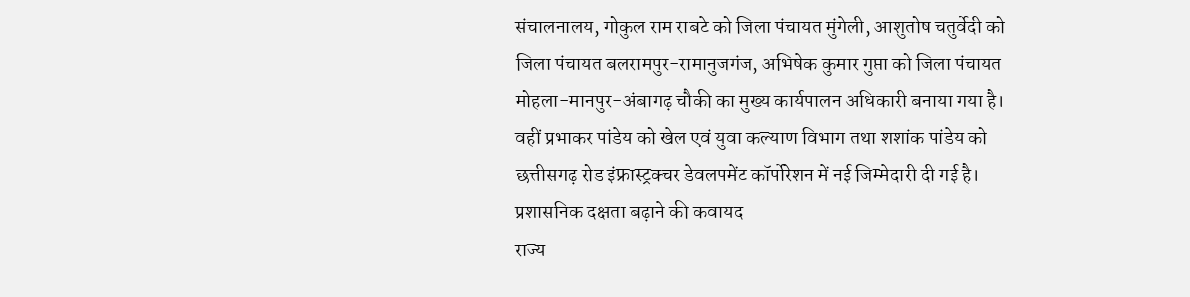संचालनालय, गोकुल राम राबटे को जिला पंचायत मुंगेली, आशुतोष चतुर्वेदी को जिला पंचायत बलरामपुर-रामानुजगंज, अभिषेक कुमार गुप्ता को जिला पंचायत मोहला-मानपुर-अंबागढ़ चौकी का मुख्य कार्यपालन अधिकारी बनाया गया है। वहीं प्रभाकर पांडेय को खेल एवं युवा कल्याण विभाग तथा शशांक पांडेय को छत्तीसगढ़ रोड इंफ्रास्ट्रक्चर डेवलपमेंट कॉर्पोरेशन में नई जिम्मेदारी दी गई है।
प्रशासनिक दक्षता बढ़ाने की कवायद
राज्य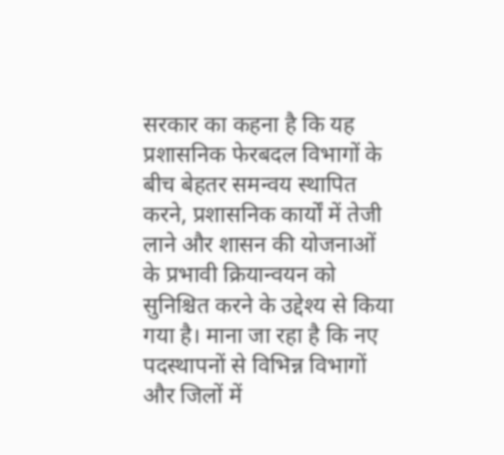सरकार का कहना है कि यह प्रशासनिक फेरबदल विभागों के बीच बेहतर समन्वय स्थापित करने, प्रशासनिक कार्यों में तेजी लाने और शासन की योजनाओं के प्रभावी क्रियान्वयन को सुनिश्चित करने के उद्देश्य से किया गया है। माना जा रहा है कि नए पदस्थापनों से विभिन्न विभागों और जिलों में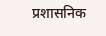प्रशासनिक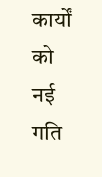कार्यों को नई गति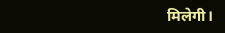मिलेगी।